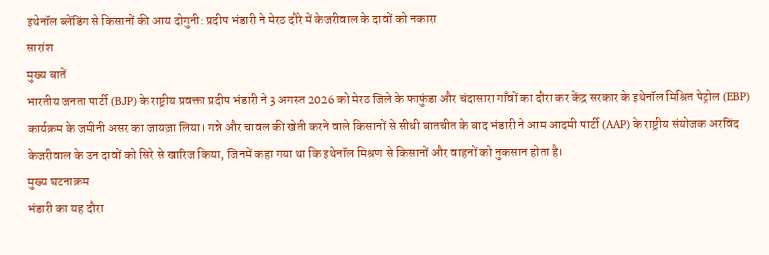इथेनॉल ब्लेंडिंग से किसानों की आय दोगुनी: प्रदीप भंडारी ने मेरठ दौरे में केजरीवाल के दावों को नकारा
सारांश
मुख्य बातें
भारतीय जनता पार्टी (BJP) के राष्ट्रीय प्रवक्ता प्रदीप भंडारी ने 3 अगस्त 2026 को मेरठ जिले के फाफुंडा और चंदासारा गाँवों का दौरा कर केंद्र सरकार के इथेनॉल मिश्रित पेट्रोल (EBP) कार्यक्रम के जमीनी असर का जायज़ा लिया। गन्ने और चावल की खेती करने वाले किसानों से सीधी बातचीत के बाद भंडारी ने आम आदमी पार्टी (AAP) के राष्ट्रीय संयोजक अरविंद केजरीवाल के उन दावों को सिरे से खारिज किया, जिनमें कहा गया था कि इथेनॉल मिश्रण से किसानों और वाहनों को नुकसान होता है।
मुख्य घटनाक्रम
भंडारी का यह दौरा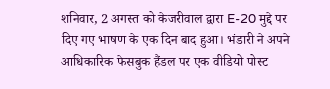शनिवार, 2 अगस्त को केजरीवाल द्वारा E-20 मुद्दे पर दिए गए भाषण के एक दिन बाद हुआ। भंडारी ने अपने आधिकारिक फेसबुक हैंडल पर एक वीडियो पोस्ट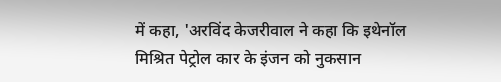में कहा, 'अरविंद केजरीवाल ने कहा कि इथेनॉल मिश्रित पेट्रोल कार के इंजन को नुकसान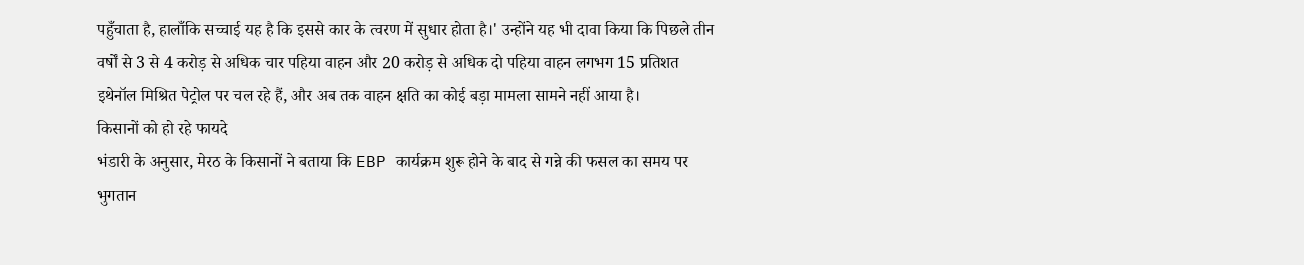पहुँचाता है, हालाँकि सच्चाई यह है कि इससे कार के त्वरण में सुधार होता है।' उन्होंने यह भी दावा किया कि पिछले तीन वर्षों से 3 से 4 करोड़ से अधिक चार पहिया वाहन और 20 करोड़ से अधिक दो पहिया वाहन लगभग 15 प्रतिशत इथेनॉल मिश्रित पेट्रोल पर चल रहे हैं, और अब तक वाहन क्षति का कोई बड़ा मामला सामने नहीं आया है।
किसानों को हो रहे फायदे
भंडारी के अनुसार, मेरठ के किसानों ने बताया कि EBP कार्यक्रम शुरू होने के बाद से गन्ने की फसल का समय पर भुगतान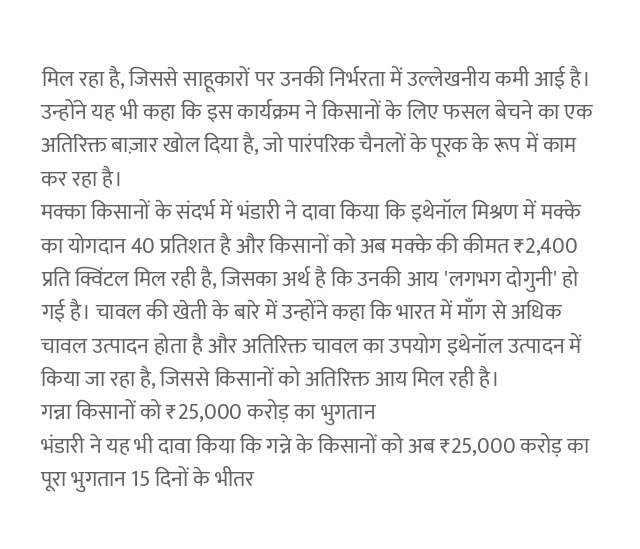मिल रहा है, जिससे साहूकारों पर उनकी निर्भरता में उल्लेखनीय कमी आई है। उन्होंने यह भी कहा कि इस कार्यक्रम ने किसानों के लिए फसल बेचने का एक अतिरिक्त बाज़ार खोल दिया है, जो पारंपरिक चैनलों के पूरक के रूप में काम कर रहा है।
मक्का किसानों के संदर्भ में भंडारी ने दावा किया कि इथेनॉल मिश्रण में मक्के का योगदान 40 प्रतिशत है और किसानों को अब मक्के की कीमत ₹2,400 प्रति क्विंटल मिल रही है, जिसका अर्थ है कि उनकी आय 'लगभग दोगुनी' हो गई है। चावल की खेती के बारे में उन्होंने कहा कि भारत में माँग से अधिक चावल उत्पादन होता है और अतिरिक्त चावल का उपयोग इथेनॉल उत्पादन में किया जा रहा है, जिससे किसानों को अतिरिक्त आय मिल रही है।
गन्ना किसानों को ₹25,000 करोड़ का भुगतान
भंडारी ने यह भी दावा किया कि गन्ने के किसानों को अब ₹25,000 करोड़ का पूरा भुगतान 15 दिनों के भीतर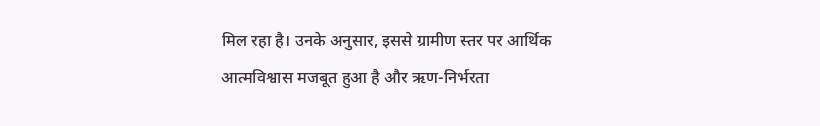मिल रहा है। उनके अनुसार, इससे ग्रामीण स्तर पर आर्थिक आत्मविश्वास मजबूत हुआ है और ऋण-निर्भरता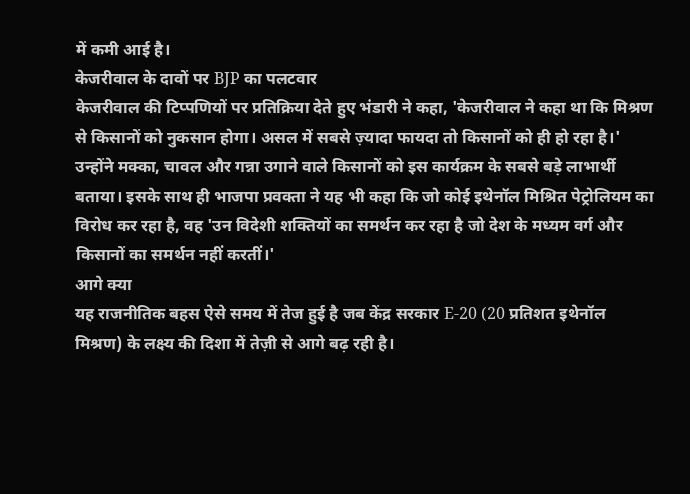में कमी आई है।
केजरीवाल के दावों पर BJP का पलटवार
केजरीवाल की टिप्पणियों पर प्रतिक्रिया देते हुए भंडारी ने कहा, 'केजरीवाल ने कहा था कि मिश्रण से किसानों को नुकसान होगा। असल में सबसे ज़्यादा फायदा तो किसानों को ही हो रहा है।' उन्होंने मक्का, चावल और गन्ना उगाने वाले किसानों को इस कार्यक्रम के सबसे बड़े लाभार्थी बताया। इसके साथ ही भाजपा प्रवक्ता ने यह भी कहा कि जो कोई इथेनॉल मिश्रित पेट्रोलियम का विरोध कर रहा है, वह 'उन विदेशी शक्तियों का समर्थन कर रहा है जो देश के मध्यम वर्ग और किसानों का समर्थन नहीं करतीं।'
आगे क्या
यह राजनीतिक बहस ऐसे समय में तेज हुई है जब केंद्र सरकार E-20 (20 प्रतिशत इथेनॉल मिश्रण) के लक्ष्य की दिशा में तेज़ी से आगे बढ़ रही है।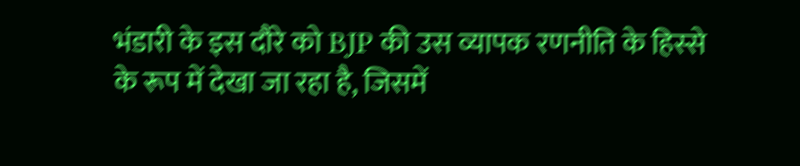भंडारी के इस दौरे को BJP की उस व्यापक रणनीति के हिस्से के रूप में देखा जा रहा है, जिसमें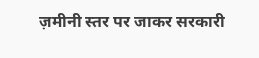ज़मीनी स्तर पर जाकर सरकारी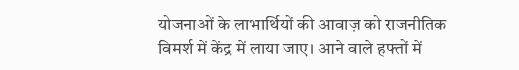योजनाओं के लाभार्थियों की आवाज़ को राजनीतिक विमर्श में केंद्र में लाया जाए। आने वाले हफ्तों में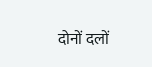दोनों दलों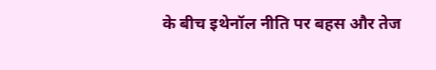के बीच इथेनॉल नीति पर बहस और तेज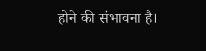होने की संभावना है।